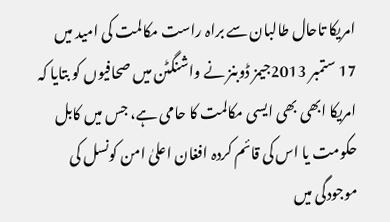امریکا تاحال طالبان سے براہ راست مکالمت کی امید میں
17 ستمبر 2013جیمز ڈوبنز نے واشنگٹن میں صحافیوں کو بتایا کہ امریکا ابھی بھی ایسی مکالمت کا حامی ہے، جس میں کابل حکومت یا اس کی قائم کردہ افغان اعلیٰ امن کونسل کی موجودگی میں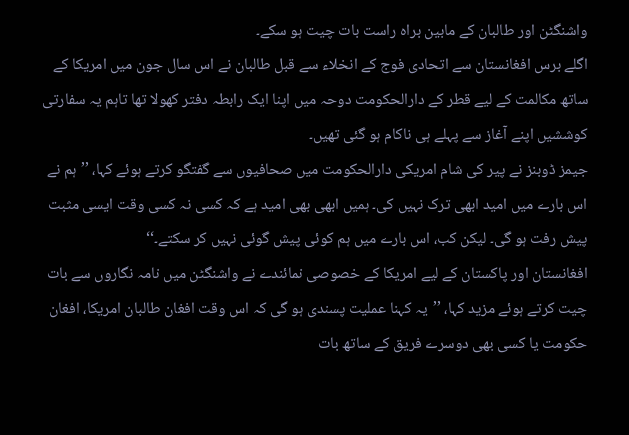واشنگٹن اور طالبان کے مابین براہ راست بات چیت ہو سکے۔
اگلے برس افغانستان سے اتحادی فوج کے انخلاء سے قبل طالبان نے اس سال جون میں امریکا کے ساتھ مکالمت کے لیے قطر کے دارالحکومت دوحہ میں اپنا ایک رابطہ دفتر کھولا تھا تاہم یہ سفارتی کوششیں اپنے آغاز سے پہلے ہی ناکام ہو گئی تھیں۔
جیمز ڈوبنز نے پیر کی شام امریکی دارالحکومت میں صحافیوں سے گفتگو کرتے ہوئے کہا، ’’ہم نے اس بارے میں امید ابھی ترک نہیں کی۔ ہمیں ابھی بھی امید ہے کہ کسی نہ کسی وقت ایسی مثبت پیش رفت ہو گی۔ لیکن کب، اس بارے میں ہم کوئی پیش گوئی نہیں کر سکتے۔‘‘
افغانستان اور پاکستان کے لیے امریکا کے خصوصی نمائندے نے واشنگٹن میں نامہ نگاروں سے بات چیت کرتے ہوئے مزید کہا، ’’یہ کہنا عملیت پسندی ہو گی کہ اس وقت افغان طالبان امریکا، افغان حکومت یا کسی بھی دوسرے فریق کے ساتھ بات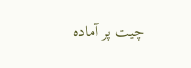چیت پر آمادہ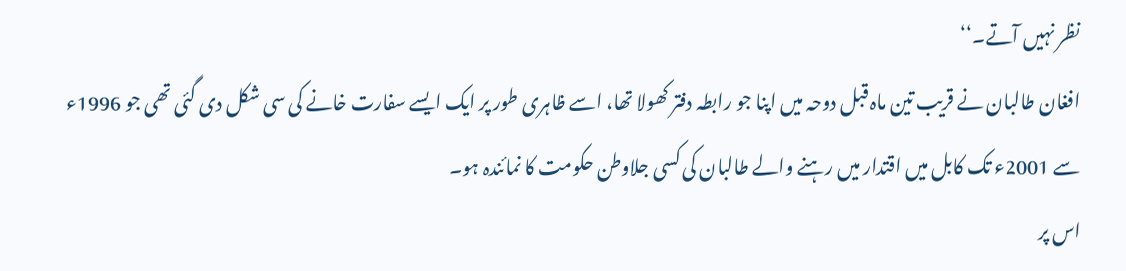نظر نہیں آتے۔‘‘
افغان طالبان نے قریب تین ماہ قبل دوحہ میں اپنا جو رابطہ دفتر کھولا تھا، اسے ظاہری طور پر ایک ایسے سفارت خانے کی سی شکل دی گئی تھی جو 1996ء سے 2001ء تک کابل میں اقتدار میں رہنے والے طالبان کی کسی جلاوطن حکومت کا نمائندہ ہو۔
اس پر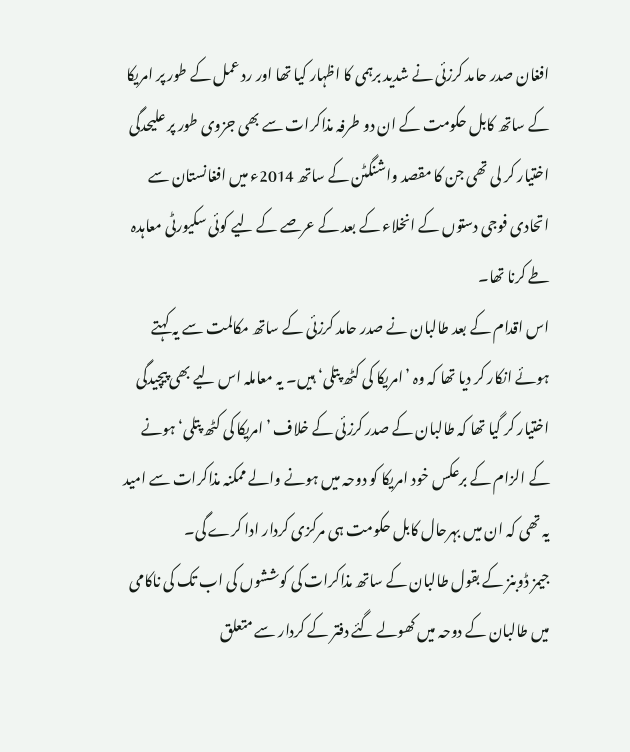افغان صدر حامد کرزئی نے شدید برہمی کا اظہار کیا تھا اور رد عمل کے طور پر امریکا کے ساتھ کابل حکومت کے ان دو طرفہ مذاکرات سے بھی جزوی طور پر علیحدگی اختیار کر لی تھی جن کا مقصد واشنگٹن کے ساتھ 2014ء میں افغانستان سے اتحادی فوجی دستوں کے انخلاء کے بعد کے عرصے کے لیے کوئی سکیورٹی معاہدہ طے کرنا تھا۔
اس اقدام کے بعد طالبان نے صدر حامد کرزئی کے ساتھ مکالمت سے یہ کہتے ہوئے انکار کر دیا تھا کہ وہ ’امریکا کی کٹھ پتلی‘ ہیں۔ یہ معاملہ اس لیے بھی پیچیدگی اختیار کر گیا تھا کہ طالبان کے صدر کرزئی کے خلاف ’امریکا کی کٹھ پتلی‘ ہونے کے الزام کے برعکس خود امریکا کو دوحہ میں ہونے والے ممکنہ مذاکرات سے امید یہ تھی کہ ان میں بہرحال کابل حکومت ہی مرکزی کردار ادا کرے گی۔
جیمز ڈوبنز کے بقول طالبان کے ساتھ مذاکرات کی کوششوں کی اب تک کی ناکامی میں طالبان کے دوحہ میں کھولے گئے دفتر کے کردار سے متعلق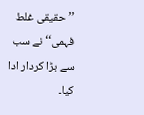’’حقیقی غلط فہمی‘‘ نے سب سے بڑا کردار ادا کیا۔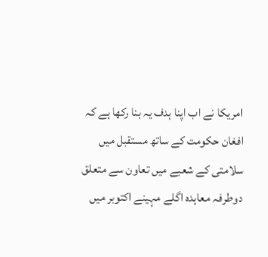امریکا نے اب اپنا ہدف یہ بنا رکھا ہے کہ افغان حکومت کے ساتھ مستقبل میں سلامتی کے شعبے میں تعاون سے متعلق دوطرفہ معاہدہ اگلے مہینے اکتوبر میں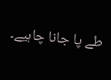طے پا جانا چاہیے۔